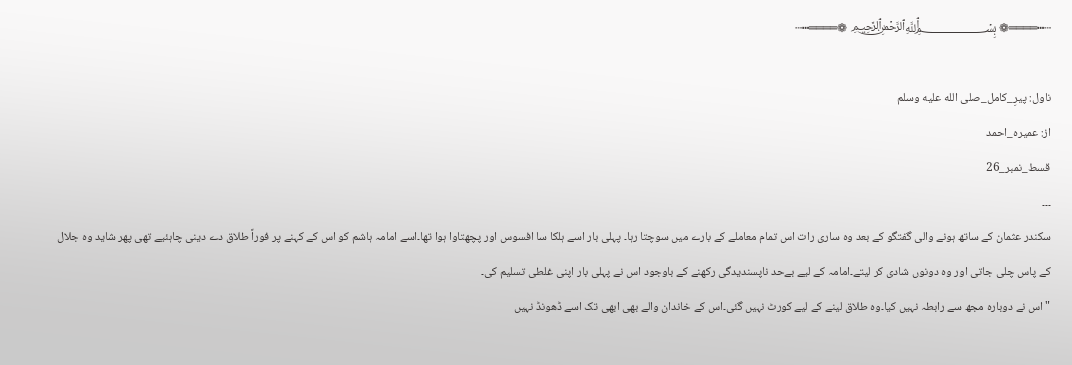┄┅════❁ ﷽ ❁════┅┄

ناول: پیرِ_کامل_صلى الله عليه وسلم
از: عمیرہ_احمد
قسط_نمبر_26
۔۔۔
سکندر عثمان کے ساتھ ہونے والی گفتگو کے بعد وہ ساری رات اس تمام معاملے کے بارے میں سوچتا رہا۔ پہلی بار اسے ہلکا سا افسوس اور پچھتاوا ہوا تھا۔اسے امامہ ہاشم کو اس کے کہنے پر فوراً طلاق دے دینی چاہئیے تھی پھر شاید وہ جلال کے پاس چلی جاتی اور وہ دونوں شادی کر لیتے۔امامہ کے لیے بےحد ناپسندیدگی رکھنے کے باوجود اس نے پہلی بار اپنی غلطی تسلیم کی۔
"اس نے دوبارہ مجھ سے رابطہ نہیں کیا۔وہ طلاق لینے کے لیے کورٹ نہیں گئی۔اس کے خاندان والے بھی ابھی تک اسے ڈھونڈ نہیں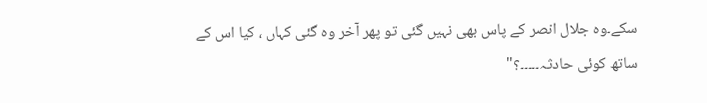سکے۔وہ جلال انصر کے پاس بھی نہیں گئی تو پھر آخر وہ گئی کہاں ، کیا اس کے ساتھ کوئی حادثہ۔۔۔۔۔؟"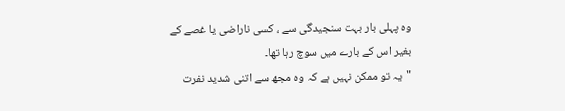وہ پہلی بار بہت سنجیدگی سے ، کسی ناراضی یا غصے کے بغیر اس کے بارے میں سوچ رہا تھا۔
"یہ تو ممکن نہیں ہے کہ وہ مجھ سے اتنی شدید نفرت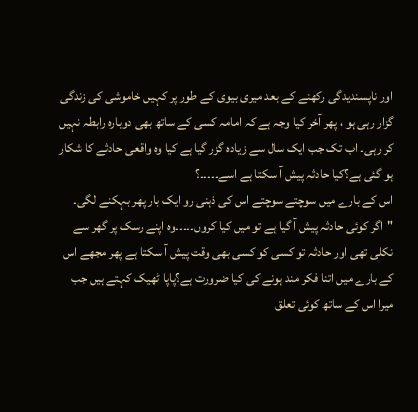اور ناپسندیدگی رکھنے کے بعد میری بیوی کے طور پر کہیں خاموشی کی زندگی گزار رہی ہو ، پھر آخر کیا وجہ ہے کہ امامہ کسی کے ساتھ بھی دوبارہ رابطہ نہیں کر رہی۔ اب تک جب ایک سال سے زیادہ گزر گیا ہے کیا وہ واقعی حادثے کا شکار ہو گئی ہے؟کیا حادثہ پیش آ سکتا ہے اسے۔۔۔۔۔؟
اس کے بارے میں سوچتے سوچتے اس کی ذہنی رو ایک بار پھر بہکنے لگی۔
"اگر کوئی حادثہ پیش آ گیا ہے تو میں کیا کروں۔۔۔۔۔وہ اپنے رسک پر گھر سے نکلی تھی اور حادثہ تو کسی کو کسی بھی وقت پیش آ سکتا ہے پھر مجھے اس کے بارے میں اتنا فکر مند ہونے کی کیا ضرورت ہے؟پاپا ٹھیک کہتے ہیں جب میرا اس کے ساتھ کوئی تعلق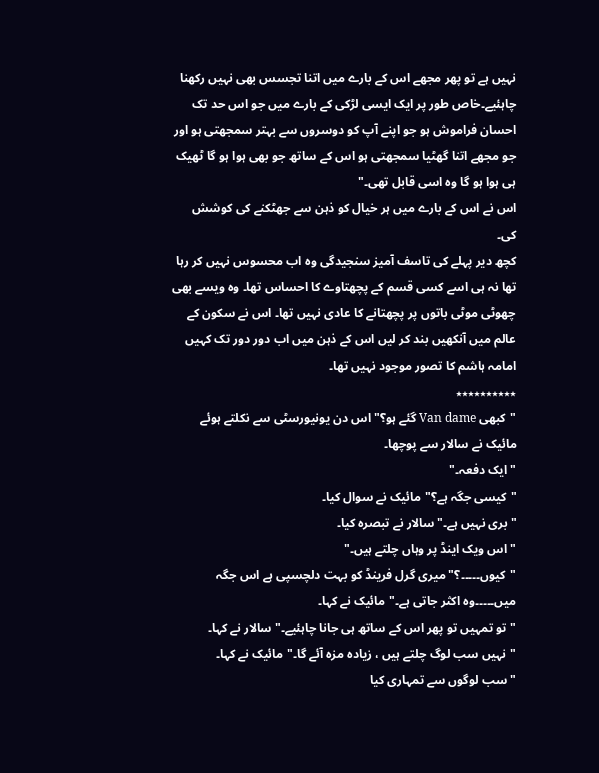نہیں ہے تو پھر مجھے اس کے بارے میں اتنا تجسس بھی نہیں رکھنا چاہئیے۔خاص طور پر ایک ایسی لڑکی کے بارے میں جو اس حد تک احسان فراموش ہو جو اپنے آپ کو دوسروں سے بہتر سمجھتی ہو اور جو مجھے اتنا گھٹیا سمجھتی ہو اس کے ساتھ جو بھی ہوا ہو گا ٹھیک ہی ہوا ہو گا وہ اسی قابل تھی۔"
اس نے اس کے بارے میں ہر خیال کو ذہن سے جھٹکنے کی کوشش کی۔
کچھ دیر پہلے کی تاسف آمیز سنجیدگی وہ اب محسوس نہیں کر رہا تھا نہ ہی اسے کسی قسم کے پچھتاوے کا احساس تھا۔ وہ ویسے بھی چھوٹی موٹی باتوں پر پچھتانے کا عادی نہیں تھا۔ اس نے سکون کے عالم میں آنکھیں بند کر لیں اس کے ذہن میں اب دور دور تک کہیں امامہ ہاشم کا تصور موجود نہیں تھا۔
٭٭٭٭٭٭٭٭٭٭
"کبھی Van dame گئے ہو؟"اس دن یونیورسٹی سے نکلتے ہوئے مائیک نے سالار سے پوچھا۔
"ایک دفعہ۔"
"کیسی جگہ ہے؟"مائیک نے سوال کیا۔
"بری نہیں ہے۔"سالار نے تبصرہ کیا۔
"اس ویک اینڈ پر وہاں چلتے ہیں۔"
"کیوں۔۔۔۔۔؟"میری گرل فرینڈ کو بہت دلچسپی ہے اس جگہ میں۔۔۔۔۔وہ اکثر جاتی ہے۔"مائیک نے کہا۔
"تو تمہیں تو پھر اس کے ساتھ ہی جانا چاہئیے۔"سالار نے کہا۔
"نہیں سب لوگ چلتے ہیں ، زیادہ مزہ آئے گا۔"مائیک نے کہا۔
"سب لوگوں سے تمہاری کیا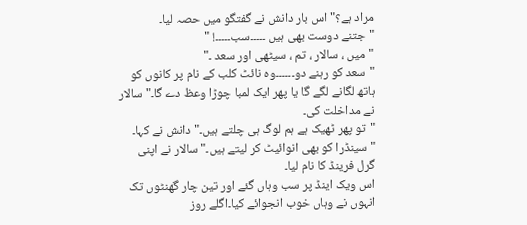مراد ہے؟"اس بار دانش نے گفتگو میں حصہ لیا۔
"جتنے دوست بھی ہیں ۔۔۔۔۔سب۔۔۔۔۔! "
"میں ، سالار ، تم ، سیٹھی اور سعد ۔"
"سعد کو رہنے دو۔۔۔۔۔۔وہ نائٹ کلب کے نام پر کانوں کو ہاتھ لگانے لگے گا یا پھر ایک لمبا چوڑا وعظ دے گا۔"سالار نے مداخلت کی۔
"تو پھر ٹھیک ہے ہم لوگ ہی چلتے ہیں۔"دانش نے کہا۔
"سینڈرا کو بھی انوائیٹ کر لیتے ہیں۔"سالار نے اپنی گرل فرینڈ کا نام لیا۔
اس ویک اینڈ پر سب وہاں گئے اور تین چار گھنٹوں تک انہوں نے وہاں خوب انجوائے کیا۔اگلے روز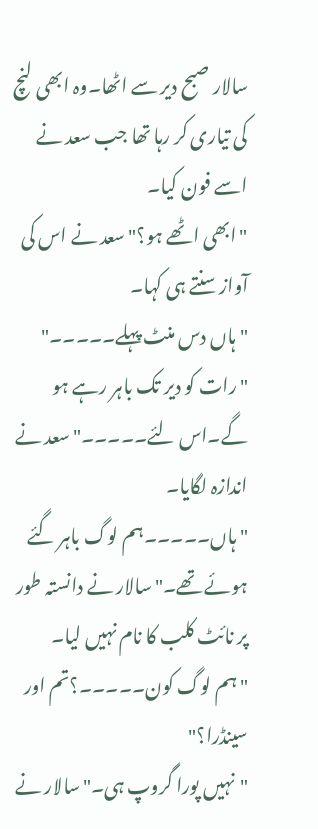سالار صبح دیر سے اٹھا۔وہ ابھی لنچ کی تیاری کر رہا تھا جب سعد نے اسے فون کیا۔
"ابھی اٹھے ہو؟"سعد نے اس کی آواز سنتے ہی کہا۔
"ہاں دس منٹ پہلے۔۔۔۔۔"
"رات کو دیر تک باہر رہے ہو گے۔اس لئے۔۔۔۔۔"سعد نے اندازہ لگایا۔
"ہاں۔۔۔۔۔ہم لوگ باہر گئے ہوئے تھے۔"سالار نے دانستہ طور پر نائٹ کلب کا نام نہیں لیا۔
"ہم لوگ کون۔۔۔۔۔؟تم اور سینڈرا؟"
"نہیں پورا گروپ ہی۔"سالار نے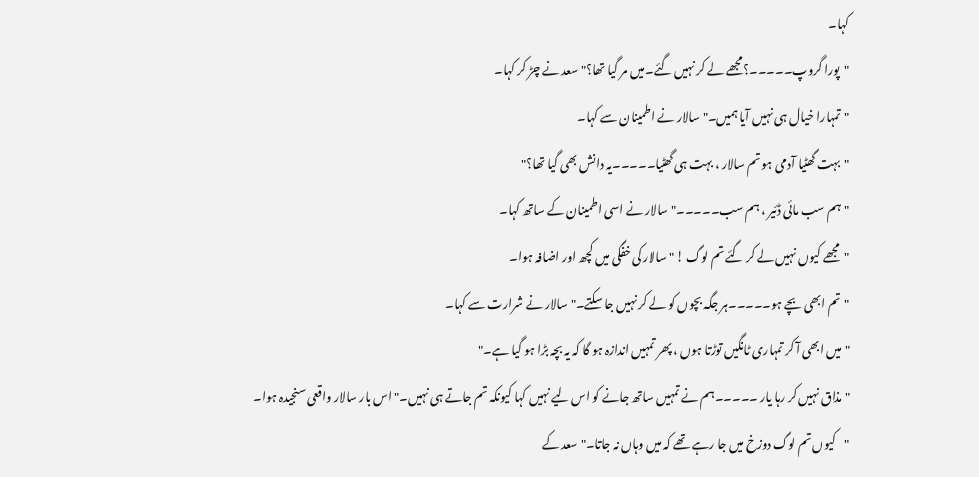کہا۔
"پورا گروپ۔۔۔۔۔؟مجھے لے کر نہیں گئے۔میں مر گیا تھا؟"سعد نے چڑ کر کہا۔
"تمہارا خیال ہی نہیں آیا ہمیں۔"سالار نے اطمینان سے کہا۔
"بہت گھٹیا آدمی ہو تم سالار ، بہت ہی گھٹیا۔۔۔۔۔یہ دانش بھی گیا تھا؟"
"ہم سب مائی ڈئیر ، ہم سب۔۔۔۔۔"سالار نے اسی اطمینان کے ساتھ کہا۔
"مجھے کیوں نہیں لے کر گئے تم لوگ ! " سالار کی خفگی میں کچھ اور اضافہ ہوا۔
"تم ابھی بچے ہو۔۔۔۔۔ہر جگہ بچوں کو لے کر نہیں جا سکتے۔"سالار نے شرارت سے کہا۔
"میں ابھی آ کر تمہاری ٹانگیں توڑتا ہوں ، پھر تمہیں اندازہ ہو گا کہ یہ بچہ بڑا ہو گیا ہے۔"
"مذاق نہیں کر رہا یار ۔۔۔۔۔ہم نے تمہیں ساتھ جانے کو اس لیے نہیں کہا کیونکہ تم جاتے ہی نہیں۔"اس بار سالار واقعی سنجیدہ ہوا۔
"کیوں تم لوگ دوزخ میں جا رہے تھے کہ میں وہاں نہ جاتا۔"سعد کے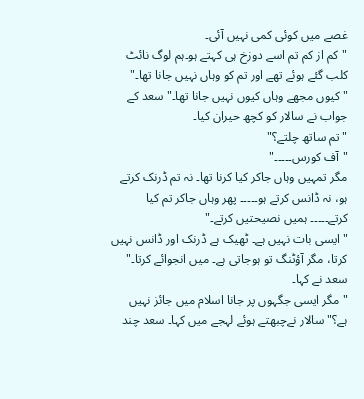غصے میں کوئی کمی نہیں آئی۔
"کم از کم تم اسے دوزخ ہی کہتے ہو۔ہم لوگ نائٹ کلب گئے ہوئے تھے اور تم کو وہاں نہیں جانا تھا۔"
"کیوں مجھے وہاں کیوں نہیں جانا تھا۔"سعد کے جواب نے سالار کو کچھ حیران کیا۔
"تم ساتھ چلتے؟"
"آف کورس۔۔۔۔۔"
مگر تمہیں وہاں جاکر کیا کرنا تھا۔ نہ تم ڈرنک کرتے ہو، نہ ڈانس کرتے ہو۔۔۔۔۔ پھر وہاں جاکر تم کیا کرتے۔۔۔۔۔ ہمیں نصیحتیں کرتے۔"
"ایسی بات نہیں ہے۔ ٹھیک ہے ڈرنک اور ڈانس نہیں کرتا، مگر آؤٹنگ تو ہوجاتی ہے۔ میں انجوائے کرتا۔" سعد نے کہا۔
"مگر ایسی جگہوں پر جانا اسلام میں جائز نہیں ہے؟" سالار نےچبھتے ہوئے لہجے میں کہا۔ سعد چند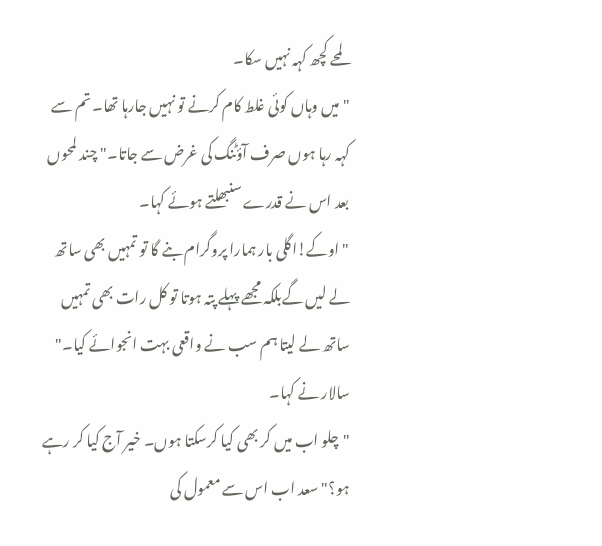لمحے کچھ کہہ نہیں سکا۔
"میں وہاں کوئی غلط کام کرنے تو نہیں جارہا تھا۔ تم سے کہہ رہا ہوں صرف آؤٹنگ کی غرض سے جاتا۔" چند لمحوں بعد اس نے قدرے سنبھلتے ہوئے کہا۔
"اوکے!اگلی بار ہمارا پروگرام بنے گا تو تمہیں بھی ساتھ لے لیں گےبلکہ مجھے پہلے پتہ ہوتا تو کل رات بھی تمہیں ساتھ لے لیتا ہم سب نے واقعی بہت انجوائے کیا۔" سالار نے کہا۔
"چلو اب میں کر بھی کیا کرسکتا ہوں۔ خیر آج کیا کر رہے ہو؟" سعد اب اس سے معمول کی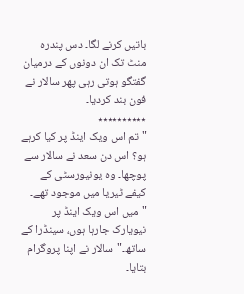باتیں کرنے لگا۔ دس پندرہ منٹ تک ان دونوں کے درمیان
گفتگو ہوتی رہی پھر سالار نے فون بند کردیا۔
٭٭٭٭٭٭٭٭٭٭
"تم اس ویک اینڈ پر کیا کرہے ہو؟ اس دن سعد نے سالار سے پوچھا۔ وہ یونیورسٹی کے کیفے ٹیریا میں موجود تھے۔
"میں اس ویک اینڈ پر نیویارک جارہا ہوں، سینڈرا کے ساتھ۔"سالار نے اپنا پروگرام بتایا۔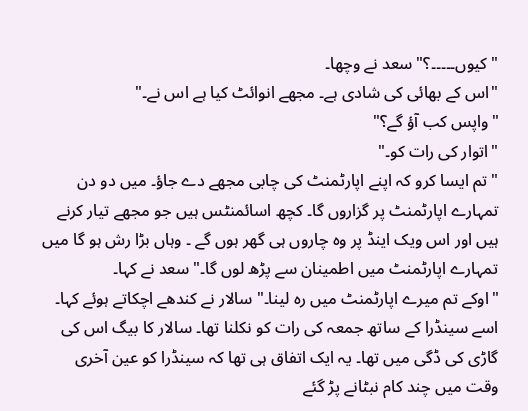"کیوں۔۔۔۔۔؟" سعد نے وچھا۔
"اس کے بھائی کی شادی ہے۔ مجھے انوائٹ کیا ہے اس نے۔"
"واپس کب آؤ گے؟"
"اتوار کی رات کو۔"
"تم ایسا کرو کہ اپنے اپارٹمنٹ کی چابی مجھے دے جاؤ۔ میں دو دن تمہارے اپارٹمنٹ پر گزاروں گا۔ کچھ اسائمنٹس ہیں جو مجھے تیار کرنے ہیں اور اس ویک اینڈ پر وہ چاروں ہی گھر ہوں گے ۔ وہاں بڑا رش ہو گا میں تمہارے اپارٹمنٹ میں اطمینان سے پڑھ لوں گا۔" سعد نے کہا۔
"اوکے تم میرے اپارٹمنٹ میں رہ لینا۔" سالار نے کندھے اچکاتے ہوئے کہا۔
اسے سینڈرا کے ساتھ جمعہ کی رات کو نکلنا تھا۔ سالار کا بیگ اس کی گاڑی کی ڈگی میں تھا۔ یہ ایک اتفاق ہی تھا کہ سینڈرا کو عین آخری وقت میں چند کام نبٹانے پڑ گئے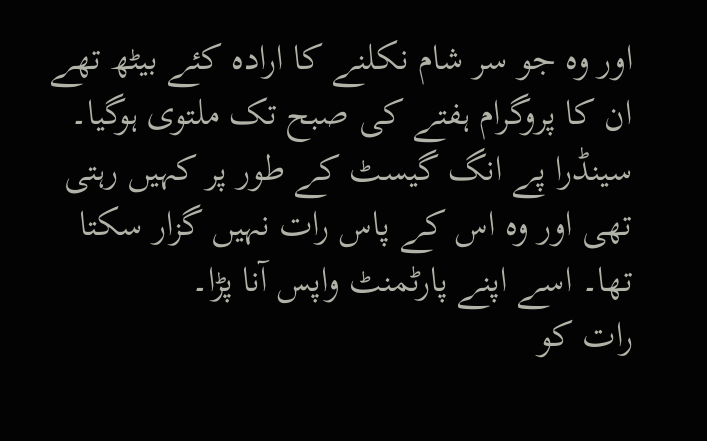اور وہ جو سر شام نکلنے کا ارادہ کئے بیٹھ تھے ان کا پروگرام ہفتے کی صبح تک ملتوی ہوگیا۔ سینڈرا پے انگ گیسٹ کے طور پر کہیں رہتی تھی اور وہ اس کے پاس رات نہیں گزار سکتا تھا۔ اسے اپنے پارٹمنٹ واپس آنا پڑا۔
رات کو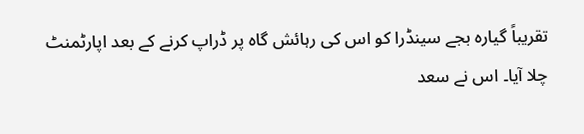تقریباً گیارہ بجے سینڈرا کو اس کی رہائش گاہ پر ڈراپ کرنے کے بعد اپارٹمنٹ چلا آیا۔ اس نے سعد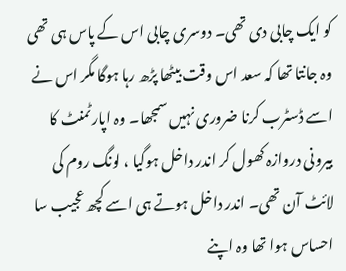کو ایک چابی دی تھی۔ دوسری چابی اس کے پاس ہی تھی وہ جانتا تھا کہ سعد اس وقت بیٹھا پڑھ رہا ہوگا مگر اس نے اسے ڈسٹرب کرنا ضروری نہیں سمجھا۔ وہ اپارٹمنٹ کا بیرونی دروازہ کھول کر اندر داخل ہوگیا ، لونگ روم کی لائٹ آن تھی۔ اندر داخل ہوتے ہی اسے کچھ عجیب سا احساس ہوا تھا وہ اپنے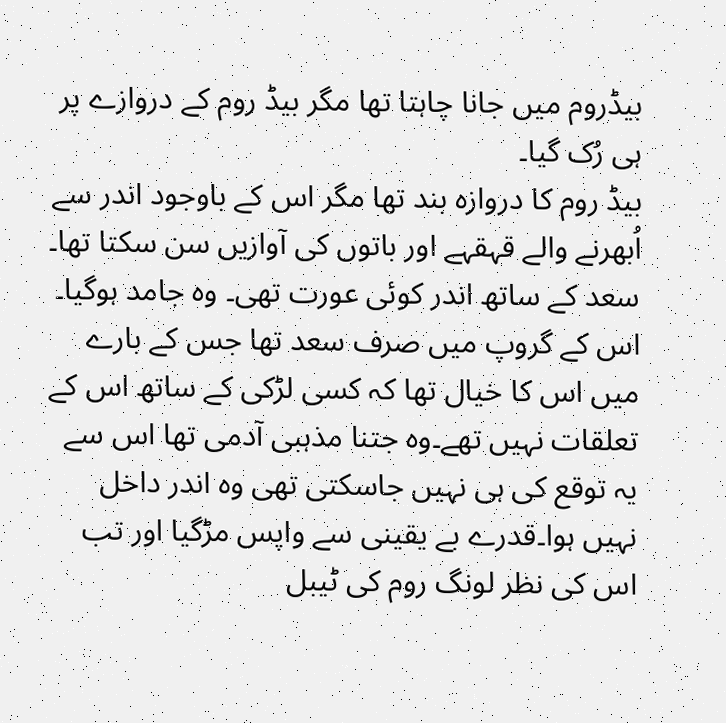بیڈروم میں جانا چاہتا تھا مگر بیڈ روم کے دروازے پر ہی رُک گیا۔
بیڈ روم کا دروازہ بند تھا مگر اس کے باوجود اندر سے اُبھرنے والے قہقہے اور باتوں کی آوازیں سن سکتا تھا۔ سعد کے ساتھ اندر کوئی عورت تھی۔ وہ جامد ہوگیا۔ اس کے گروپ میں صرف سعد تھا جس کے بارے میں اس کا خیال تھا کہ کسی لڑکی کے ساتھ اس کے تعلقات نہیں تھے۔وہ جتنا مذہبی آدمی تھا اس سے یہ توقع کی ہی نہیں جاسکتی تھی وہ اندر داخل نہیں ہوا۔قدرے بے یقینی سے واپس مڑگیا اور تب اس کی نظر لونگ روم کی ٹیبل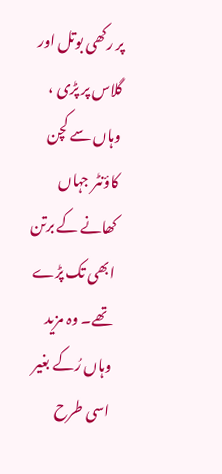پر رکھی بوتل اور گلاس پر پڑی ، وہاں سے کچن کاؤنٹر جہاں کھانے کے برتن ابھی تک پڑے تھے۔ وہ مزید وہاں رُکے بغیر اسی طرح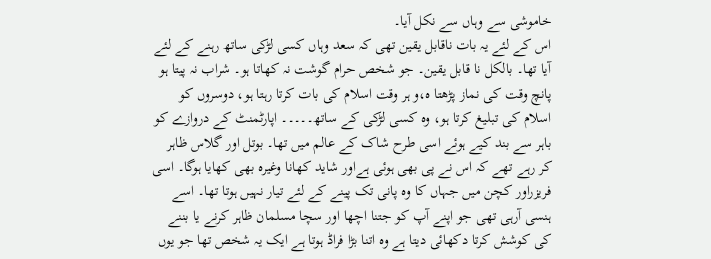خاموشی سے وہاں سے نکل آیا۔
اس کے لئے یہ بات ناقابل یقین تھی کہ سعد وہاں کسی لڑکی ساتھ رہنے کے لئے آیا تھا۔ بالکل نا قابل یقین۔ جو شخص حرام گوشت نہ کھاتا ہو۔ شراب نہ پیتا ہو پانچ وقت کی نماز پڑھتا ہ،و ہر وقت اسلام کی بات کرتا رہتا ہو، دوسروں کو اسلام کی تبلیغ کرتا ہو، وہ کسی لڑکی کے ساتھ۔۔۔۔۔ اپارٹمنٹ کے دروازے کو باہر سے بند کیے ہوئے اسی طرح شاک کے عالم میں تھا۔ بوتل اور گلاس ظاہر کر رہے تھے کہ اس نے پی بھی ہوئی ہےاور شاید کھانا وغیرہ بھی کھایا ہوگا۔ اسی فریزراور کچن میں جہاں کا وہ پانی تک پینے کے لئے تیار نہیں ہوتا تھا۔ اسے ہنسی آرہی تھی جو اپنے آپ کو جتنا اچھا اور سچا مسلمان ظاہر کرنے یا بننے کی کوشش کرتا دکھائی دیتا ہے وہ اتنا بڑا فراڈ ہوتا ہے ایک یہ شخص تھا جو یوں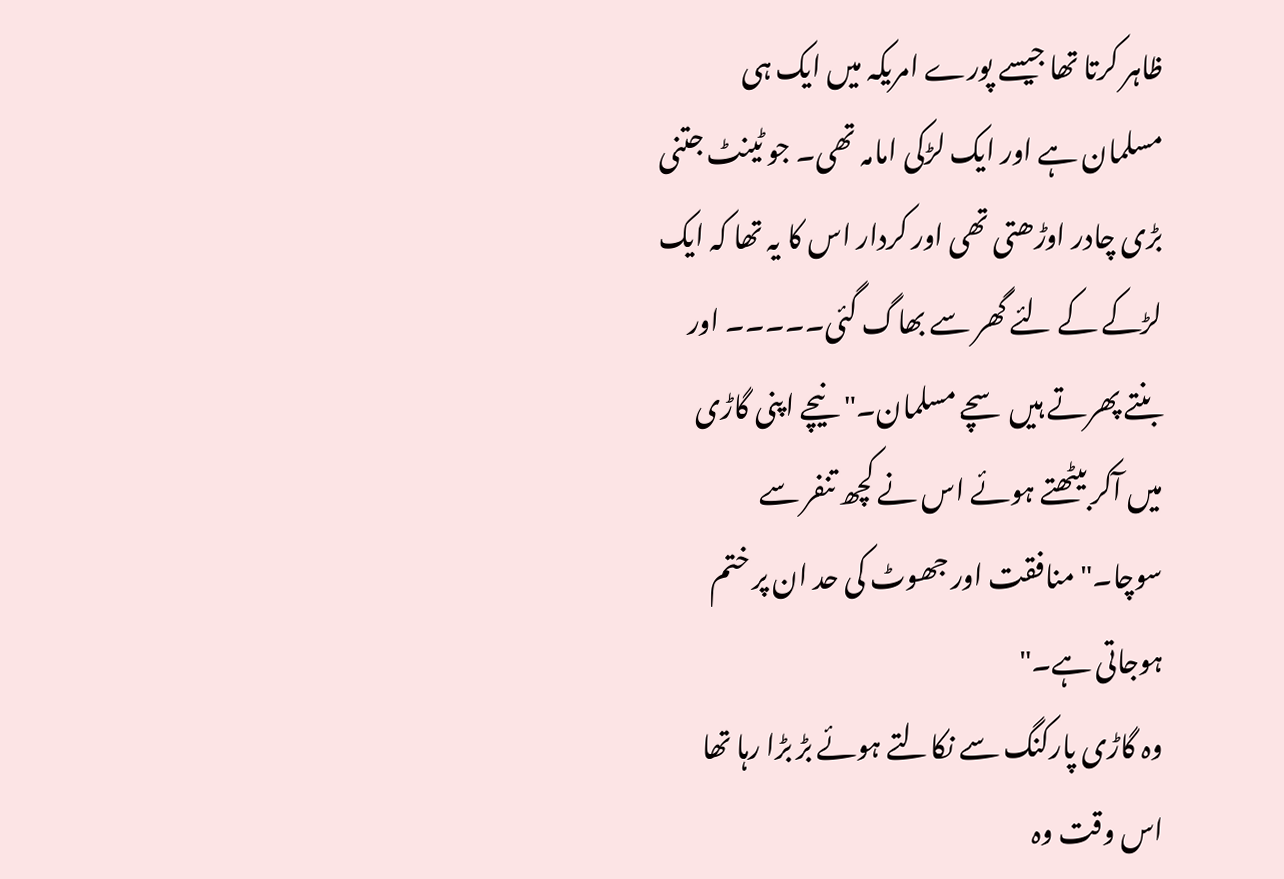ظاہر کرتا تھا جیسے پورے امریکہ میں ایک ہی مسلمان ہے اور ایک لڑکی امامہ تھی۔ جو ٹینٹ جتنی بڑی چادر اوڑھتی تھی اور کردار اس کا یہ تھا کہ ایک لڑکے کے لئے گھر سے بھاگ گئی۔۔۔۔۔ اور بنتے پھرتے ہیں سچے مسلمان۔" نیچے اپنی گاڑی میں آکر بیٹھتے ہوئے اس نے کچھ تنفر سے سوچا۔"منافقت اور جھوٹ کی حد ان پر ختم ہوجاتی ہے۔"
وہ گاڑی پارکنگ سے نکالتے ہوئے بڑ بڑا رہا تھا اس وقت وہ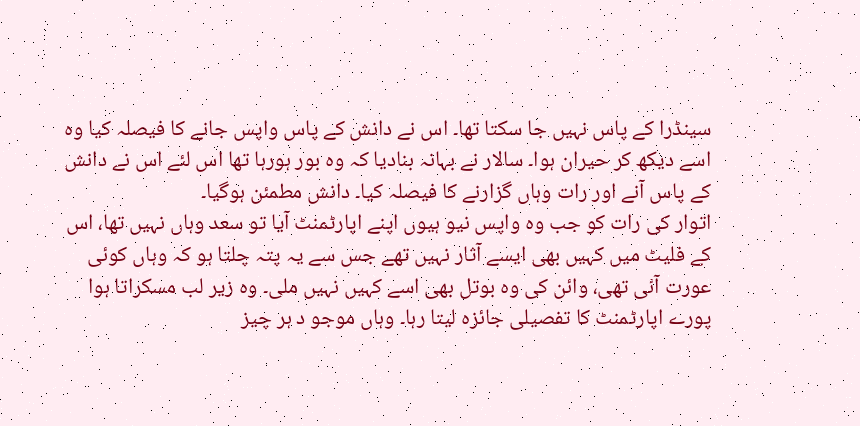سینڈرا کے پاس نہیں جا سکتا تھا۔ اس نے دانش کے پاس واپس جانے کا فیصلہ کیا وہ اسے دیکھ کر حیران ہوا۔ سالار نے بہانہ بنادیا کہ وہ بور ہورہا تھا اس لئے اس نے دانش کے پاس آنے اور رات وہاں گزارنے کا فیصلہ کیا۔ دانش مطمئن ہوگیا۔
اتوار کی رات کو جب وہ واپس نیو ہیوں اپنے اپارٹمنٹ آیا تو سعد وہاں نہیں تھا، اس کے فلیٹ میں کہیں بھی ایسے آثار نہیں تھے جس سے یہ پتہ چلتا ہو کہ وہاں کوئی عورت آئی تھی، وائن کی وہ بوتل بھی اسے کہیں نہیں ملی۔ وہ زیر لب مسکراتا ہوا پورے اپارٹمنٹ کا تفصیلی جائزہ لیتا رہا۔ وہاں موجو د ہر چیز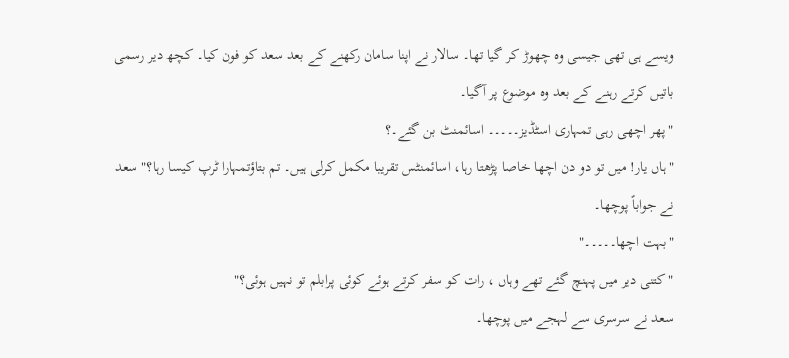ویسے ہی تھی جیسی وہ چھوڑ کر گیا تھا۔ سالار نے اپنا سامان رکھنے کے بعد سعد کو فون کیا۔ کچھ دیر رسمی باتیں کرتے رہنے کے بعد وہ موضوع پر آگیا۔
"پھر اچھی رہی تمہاری اسٹڈیز۔۔۔۔۔ اسائمنٹ بن گئے۔؟
"ہاں یار! میں تو دو دن اچھا خاصا پڑھتا رہا، اسائمنٹس تقریبا مکمل کرلی ہیں۔ تم بتاؤتمہارا ٹرپ کیسا رہا؟" سعد نے جواباً پوچھا۔
"بہت اچھا۔۔۔۔۔"
"کتنی دیر میں پہنچ گئے تھے وہاں ، رات کو سفر کرتے ہوئے کوئی پرابلم تو نہیں ہوئی؟"
سعد نے سرسری سے لہجے میں پوچھا۔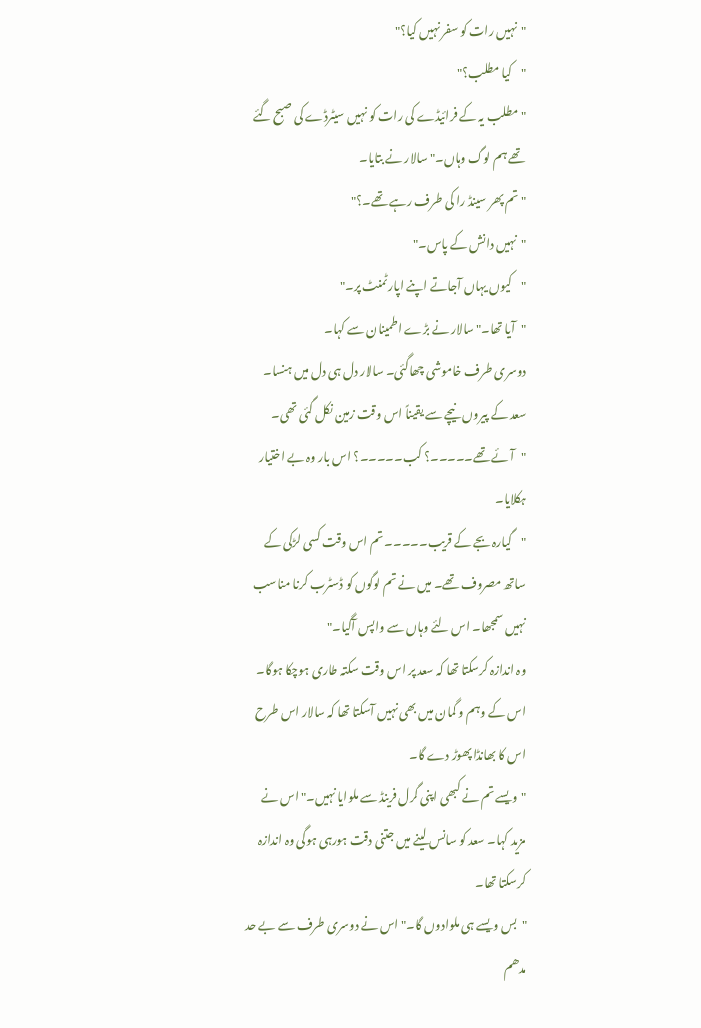"نہیں رات کو سفر نہیں کیا؟"
"کیا مطلب؟"
"مطلب یہ کے فرائیڈے کی رات کو نہیں سیٹرڈے کی صبح گئے تھے ہم لوگ وہاں۔" سالار نے بتایا۔
" تم پھر سینڈ را کی طرف رہے تھے۔؟"
"نہیں دانش کے پاس۔"
"کیوں یہاں آجاتے اپنے اپارٹمنٹ پر۔"
"آیا تھا۔" سالار نے بڑے اطمینان سے کہا۔
دوسری طرف خاموشی چھاگئی۔ سالار دل ہی دل میں ہنسا۔ سعد کے پیروں نیچے سے یقیناً اس وقت زمین نکل گئی تھی۔
"آئے تھے۔۔۔۔۔؟ کب۔۔۔۔۔؟ اس بار وہ بے اختیار ہکلایا۔
"گیارہ بجے کے قریب۔۔۔۔۔ تم اس وقت کسی لڑکی کے ساتھ مصروف تھے۔ میں نے تم لوگوں کو ڈسٹرب کرنا مناسب نہیں سمجھا۔ اس لئے وہاں سے واپس آگیا۔"
وہ اندازہ کرسکتا تھا کہ سعد پر اس وقت سکتہ طاری ہوچکا ہوگا۔ اس کے وہم و گمان میں بھی نہیں آسکتا تھا کہ سالار اس طرح اس کا بھانڈا پھوڑ دے گا۔
"ویسے تم نے کبھی اپنی گرل فرینڈ سے ملوایا نہیں۔" اس نے مزید کہا۔ سعد کو سانس لینے میں جتنی دقت ہورہی ہوگی وہ اندازہ کرسکتا تھا۔
"بس ویسے ہی ملوادوں گا۔" اس نے دوسری طرف سے بے حد مدھم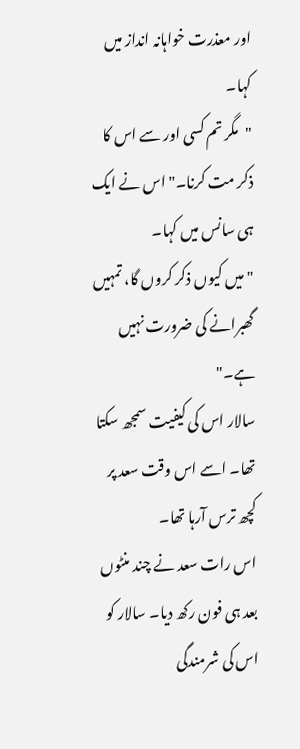اور معذرت خواہانہ انداز میں کہا۔
"مگر تم کسی اور سے اس کا ذکر مت کرنا۔" اس نے ایک ہی سانس میں کہا۔
"میں کیوں ذکر کروں گا، تمہیں گھبرانے کی ضرورت نہیں ہے۔"
سالار اس کی کیفیت سمجھ سکتا تھا۔ اسے اس وقت سعد پر کچھ ترس آرہا تھا۔
اس رات سعد نے چند منٹوں بعد ہی فون رکھ دیا۔ سالار کو اس کی شرمندگی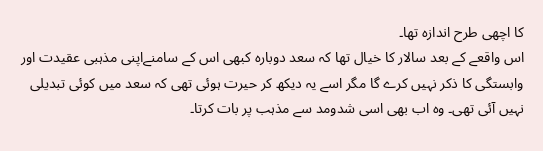کا اچھی طرح اندازہ تھا۔
اس واقعے کے بعد سالار کا خیال تھا کہ سعد دوبارہ کبھی اس کے سامنےاپنی مذہبی عقیدت اور وابستگی کا ذکر نہیں کرے گا مگر اسے یہ دیکھ کر حیرت ہوئی تھی کہ سعد میں کوئی تبدیلی نہیں آئی تھی۔ وہ اب بھی اسی شدومد سے مذہب پر بات کرتا۔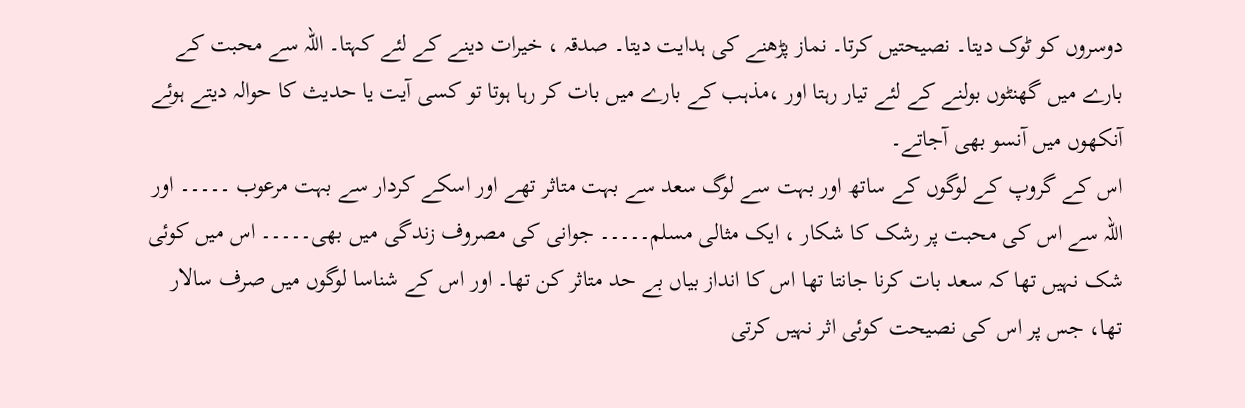دوسروں کو ٹوک دیتا۔ نصیحتیں کرتا۔ نماز پڑھنے کی ہدایت دیتا۔ صدقہ ، خیرات دینے کے لئے کہتا۔ اللہ سے محبت کے بارے میں گھنٹوں بولنے کے لئے تیار رہتا اور ،مذہب کے بارے میں بات کر رہا ہوتا تو کسی آیت یا حدیث کا حوالہ دیتے ہوئے آنکھوں میں آنسو بھی آجاتے۔
اس کے گروپ کے لوگوں کے ساتھ اور بہت سے لوگ سعد سے بہت متاثر تھے اور اسکے کردار سے بہت مرعوب ۔۔۔۔۔ اور اللہ سے اس کی محبت پر رشک کا شکار ، ایک مثالی مسلم۔۔۔۔۔ جوانی کی مصروف زندگی میں بھی۔۔۔۔۔ اس میں کوئی شک نہیں تھا کہ سعد بات کرنا جانتا تھا اس کا انداز بیاں بے حد متاثر کن تھا۔ اور اس کے شناسا لوگوں میں صرف سالار تھا، جس پر اس کی نصیحت کوئی اثر نہیں کرتی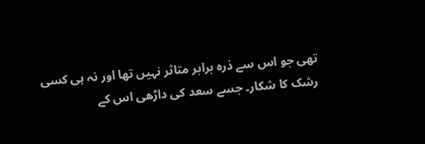تھی جو اس سے ذرہ برابر متاثر نہیں تھا اور نہ ہی کسی رشک کا شکار۔ جسے سعد کی داڑھی اس کے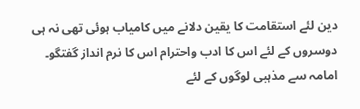دین لئے استقامت کا یقین دلانے میں کامیاب ہوئی تھی نہ ہی دوسروں کے لئے اس کا ادب واحترام اس کا نرم انداز گفتگو۔
امامہ سے مذہبی لوگوں کے لئے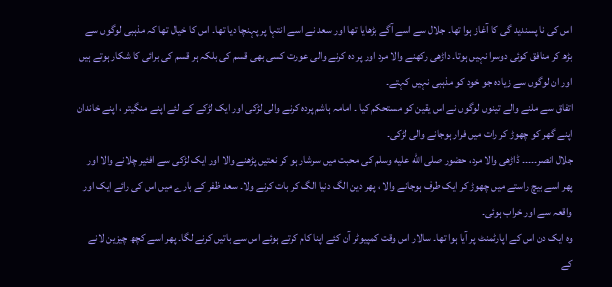اس کی نا پسندید گی کا آغاز ہوا تھا۔ جلال سے اسے آگے بڑھایا تھا اور سعد نے اسے انتہا پر پہنچا دیا تھا۔ اس کا خیال تھا کہ مذہبی لوگوں سے بڑھ کر منافق کوئی دوسرا نہیں ہوتا۔ داڑھی رکھنے والا مرد اور پر دہ کرنے والی عورت کسی بھی قسم کی بلکہ ہر قسم کی برائی کا شکار ہوتے ہیں اور ان لوگوں سے زیادہ جو خود کو مذہبی نہیں کہتے۔
اتفاق سے ملنے والے تینوں لوگوں نے اس یقین کو مستحکم کیا ۔ امامہ ہاشم پردہ کرنے والی لڑکی اور ایک لڑکے کے لئے اپنے منگیتر ، اپنے خاندان اپنے گھر کو چھوڑ کر رات میں فرار ہوجانے والی لڑکی۔
جلال انصر۔۔۔۔۔ ڈاڑھی والا مرد، حضور صلى الله عليه وسلم کی محبت میں سرشار ہو کر نعتیں پڑھنے والا اور ایک لڑکی سے افئیر چلانے والا اور پھر اسے بیچ راستے میں چھوڑ کر ایک طرف ہوجانے والا ، پھر دین الگ دنیا الگ کر بات کرنے ولا۔ سعد ظفر کے بارے میں اس کی رائے ایک اور واقعہ سے اور خراب ہوئی۔
وہ ایک دن اس کے اپارٹمنٹ پر آیا ہوا تھا۔ سالار اس وقت کمپیوٹر آن کئے اپنا کام کرتے ہوئے اس سے باتیں کرنے لگا۔ پھر اسے کچھ چیزین لانے کے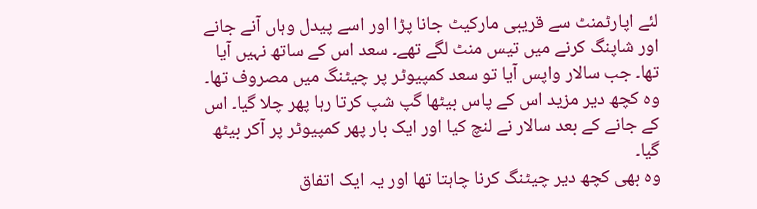لئے اپارٹمنٹ سے قریبی مارکیٹ جانا پڑا اور اسے پیدل وہاں آنے جانے اور شاپنگ کرنے میں تیس منٹ لگے تھے۔ سعد اس کے ساتھ نہیں آیا تھا۔ جب سالار واپس آیا تو سعد کمپیوٹر پر چیٹنگ میں مصروف تھا۔ وہ کچھ دیر مزید اس کے پاس بیٹھا گپ شپ کرتا رہا پھر چلا گیا۔ اس کے جانے کے بعد سالار نے لنچ کیا اور ایک بار پھر کمپیوٹر پر آکر بیٹھ گیا۔
وہ بھی کچھ دیر چیٹنگ کرنا چاہتا تھا اور یہ ایک اتفاق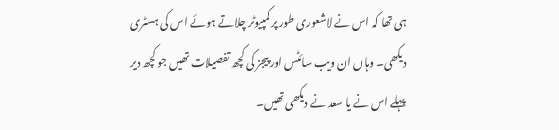ہی تھا کہ اس نے لاشعوری طور پر کمپیوٹر چلاتے ہوئے اس کی ہسٹری دیکھی۔ وہاں ان ویب سائٹس اور پیجز کی کچھ تفصیلات تھیں جو کچھ دیر پہلے اس نے یا سعد نے دیکھی تھیں۔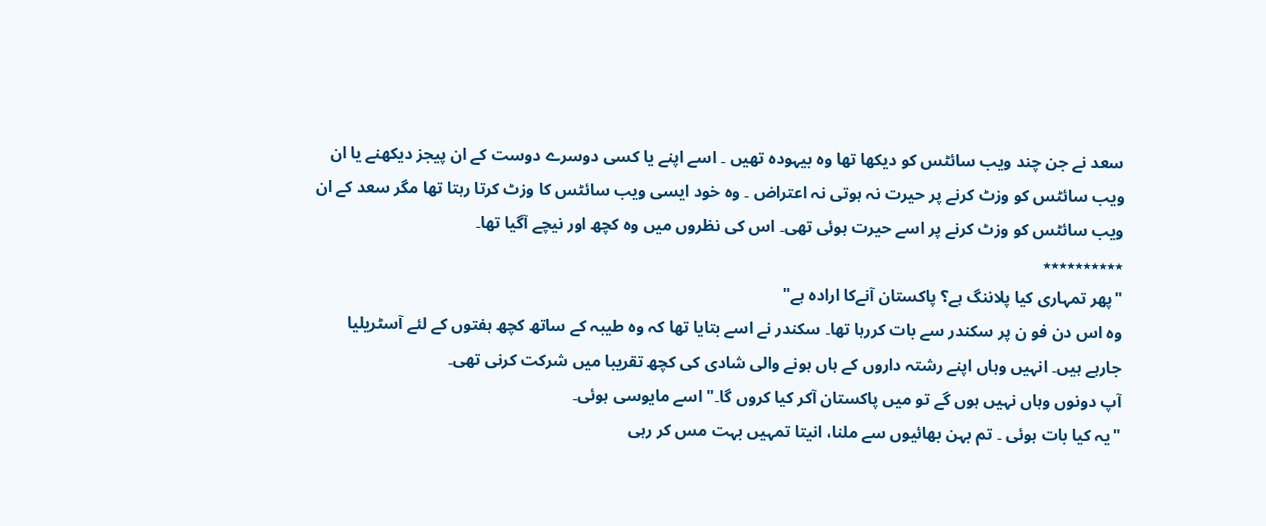سعد نے جن چند ویب سائٹس کو دیکھا تھا وہ بیہودہ تھیں ۔ اسے اپنے یا کسی دوسرے دوست کے ان پیجز دیکھنے یا ان ویب سائٹس کو وزٹ کرنے پر حیرت نہ ہوتی نہ اعتراض ۔ وہ خود ایسی ویب سائٹس کا وزٹ کرتا رہتا تھا مگر سعد کے ان ویب سائٹس کو وزٹ کرنے پر اسے حیرت ہوئی تھی۔ اس کی نظروں میں وہ کچھ اور نیچے آگیا تھا۔
٭٭٭٭٭٭٭٭٭٭
"پھر تمہاری کیا پلاننگ ہے؟ پاکستان آنےکا ارادہ ہے"
وہ اس دن فو ن پر سکندر سے بات کررہا تھا۔ سکندر نے اسے بتایا تھا کہ وہ طیبہ کے ساتھ کچھ ہفتوں کے لئے آسٹریلیا جارہے ہیں۔ انہیں وہاں اپنے رشتہ داروں کے ہاں ہونے والی شادی کی کچھ تقریبا میں شرکت کرنی تھی۔
آپ دونوں وہاں نہیں ہوں گے تو میں پاکستان آکر کیا کروں گا۔" اسے مایوسی ہوئی۔
"یہ کیا بات ہوئی ۔ تم بہن بھائیوں سے ملنا، انیتا تمہیں بہت مس کر رہی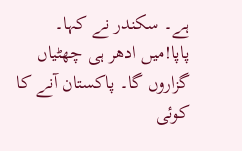ہے۔ سکندر نے کہا۔
پاپا!میں ادھر ہی چھٹیاں گزاروں گا۔ پاکستان آنے کا کوئی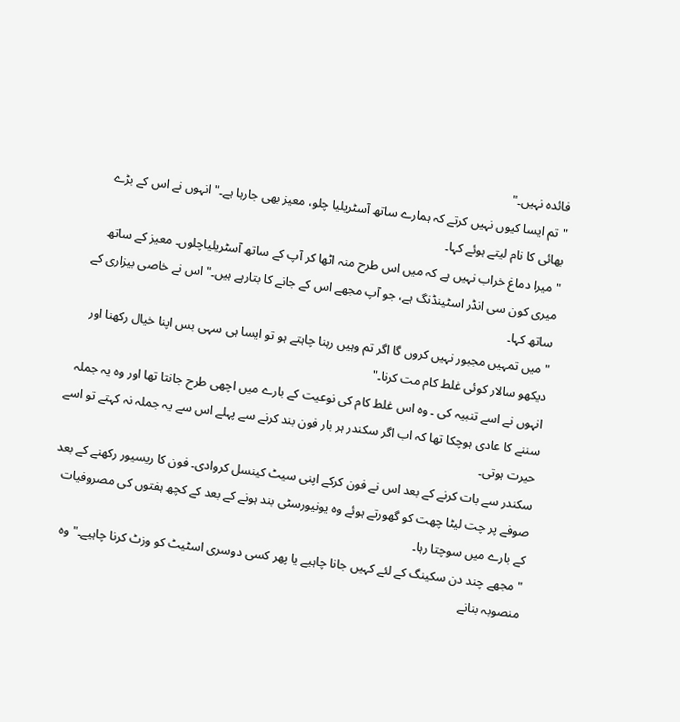فائدہ نہیں۔"
"تم ایسا کیوں نہیں کرتے کہ ہمارے ساتھ آسٹریلیا چلو، معیز بھی جارہا ہے۔" انہوں نے اس کے بڑے بھائی کا نام لیتے ہوئے کہا۔
"میرا دماغ خراب نہیں ہے کہ میں اس طرح منہ اٹھا کر آپ کے ساتھ آسٹریلیاچلوں۔ معیز کے ساتھ میری کون سی انڈر اسٹینڈنگ ہے، جو آپ مجھے اس کے جانے کا بتارہے ہیں۔" اس نے خاصی بیزاری کے ساتھ کہا۔
"میں تمہیں مجبور نہیں کروں گا اگر تم وہیں رہنا چاہتے ہو تو ایسا ہی سہی بس اپنا خیال رکھنا اور دیکھو سالار کوئی غلط کام مت کرنا۔"
انہوں نے اسے تنبیہ کی ۔ وہ اس غلط کام کی نوعیت کے بارے میں اچھی طرح جانتا تھا اور وہ یہ جملہ سننے کا عادی ہوچکا تھا کہ اب اگر سکندر ہر بار فون بند کرنے سے پہلے اس سے یہ جملہ نہ کہتے تو اسے حیرت ہوتی۔
سکندر سے بات کرنے کے بعد اس نے فون کرکے اپنی سیٹ کینسل کروادی۔ فون کا ریسیور رکھنے کے بعد صوفے پر چت لیٹا چھت کو گھورتے ہوئے وہ یونیورسٹی بند ہونے کے بعد کے کچھ ہفتوں کی مصروفیات کے بارے میں سوچتا رہا۔
"مجھے چند دن سکینگ کے لئے کہیں جانا چاہیے یا پھر کسی دوسری اسٹیٹ کو وزٹ کرنا چاہیے۔" وہ منصوبہ بنانے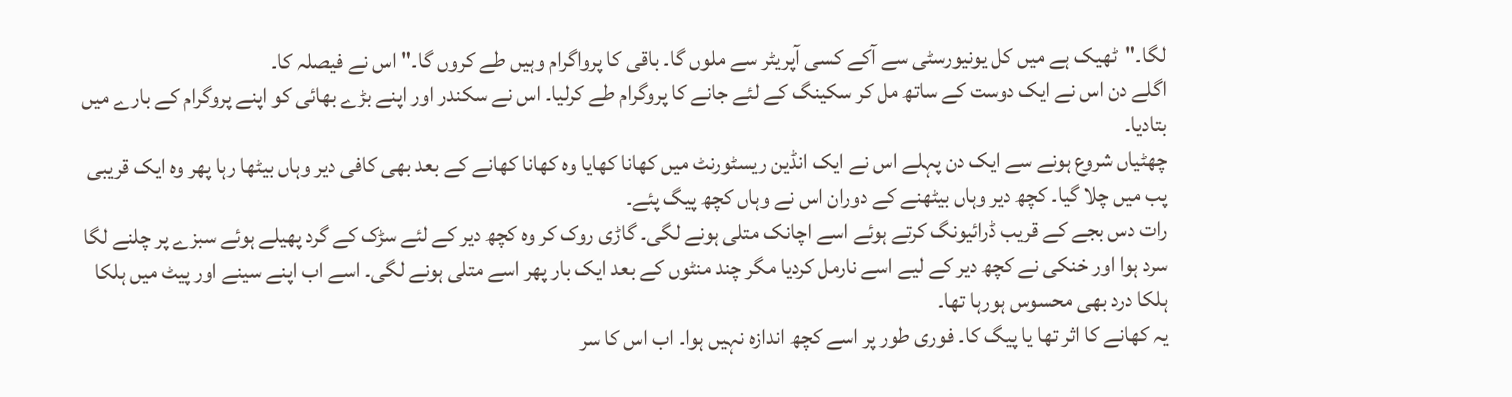لگا۔"ٹھیک ہے میں کل یونیورسٹی سے آکے کسی آپریٹر سے ملوں گا۔ باقی کا پرواگرام وہیں طے کروں گا۔" اس نے فیصلہ کا۔
اگلے دن اس نے ایک دوست کے ساتھ مل کر سکینگ کے لئے جانے کا پروگرام طے کرلیا۔ اس نے سکندر اور اپنے بڑے بھائی کو اپنے پروگرام کے بارے میں بتادیا۔
چھٹیاں شروع ہونے سے ایک دن پہلے اس نے ایک انڈین ریسٹورنٹ میں کھانا کھایا وہ کھانا کھانے کے بعد بھی کافی دیر وہاں بیٹھا رہا پھر وہ ایک قریبی پب میں چلا گیا۔ کچھ دیر وہاں بیٹھنے کے دوران اس نے وہاں کچھ پیگ پئے۔
رات دس بجے کے قریب ڈرائیونگ کرتے ہوئے اسے اچانک متلی ہونے لگی۔ گاڑی روک کر وہ کچھ دیر کے لئے سڑک کے گرد پھیلے ہوئے سبزے پر چلنے لگا سرد ہوا اور خنکی نے کچھ دیر کے لیے اسے نارمل کردیا مگر چند منٹوں کے بعد ایک بار پھر اسے متلی ہونے لگی۔ اسے اب اپنے سینے اور پیٹ میں ہلکا ہلکا درد بھی محسوس ہورہا تھا۔
یہ کھانے کا اثر تھا یا پیگ کا۔ فوری طور پر اسے کچھ اندازہ نہیں ہوا۔ اب اس کا سر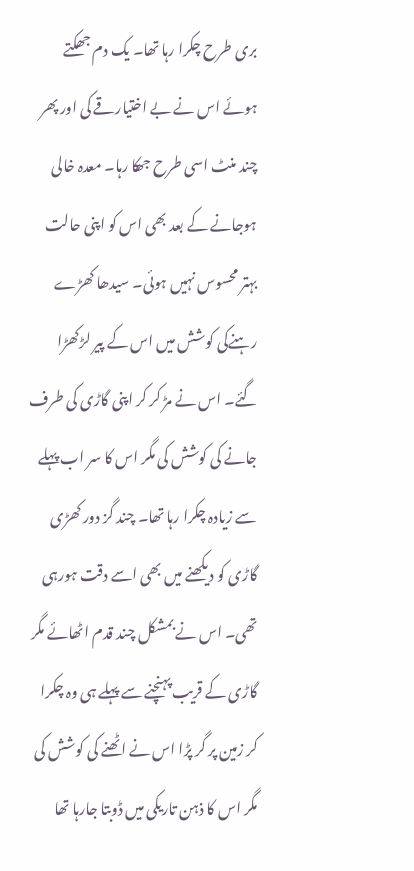بری طرح چکرا رہا تھا۔ یک دم جھکتے ہوئے اس نے بے اختیارقے کی اور پھر چند منٹ اسی طرح جھکا رہا۔ معدہ خالی ہوجانے کے بعد بھی اس کو اپنی حالت بہتر محسوس نہیں ہوئی۔ سیدھا کھڑے رہنےکی کوشش میں اس کے پیر لڑکھڑا گئے۔ اس نے مڑ کر کر اپنی گاڑی کی طرف جانے کی کوشش کی مگر اس کا سر اب پہلے سے زیادہ چکرا رہا تھا۔ چند گز دور کھڑی گاڑی کو دیکھنے میں بھی اسے دقت ہورہی تھی۔ اس نے بمشکل چند قدم اٹھائے مگر گاڑی کے قریب پہنچنے سے پہلے ہی وہ چکرا کر زمین پر گر پڑا اس نے اٹھنے کی کوشش کی مگر اس کا ذہن تاریکی میں ڈوبتا جارہا تھا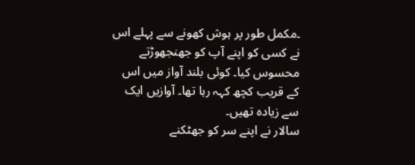۔مکمل طور پر ہوش کھونے سے پہلے اس نے کسی کو اپنے آپ کو جھنجھوڑتے محسوس کیا۔ کوئی بلند آواز میں اس کے قریب کچھ کہہ رہا تھا۔ آوازیں ایک سے زیادہ تھیں۔
سالار نے اپنے سر کو جھٹکنے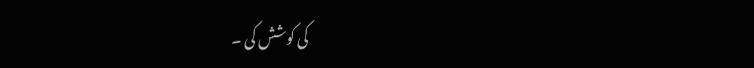کی کوشش کی ۔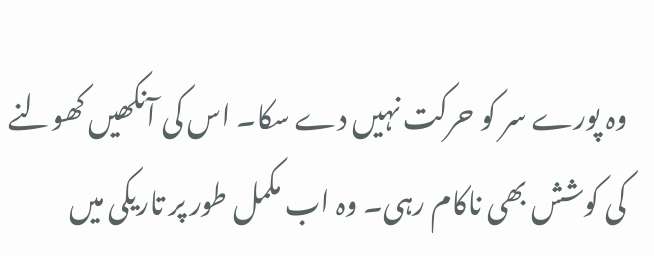وہ پورے سر کو حرکت نہیں دے سکا۔ اس کی آنکھیں کھولنے کی کوشش بھی ناکام رہی۔ وہ اب مکمل طور پر تاریکی میں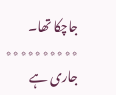جاچکا تھا۔
٭٭٭٭٭٭٭٭٭٭
جاری ہے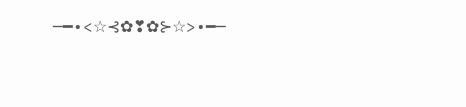─━•<☆⊰✿❣✿⊱☆>•━─